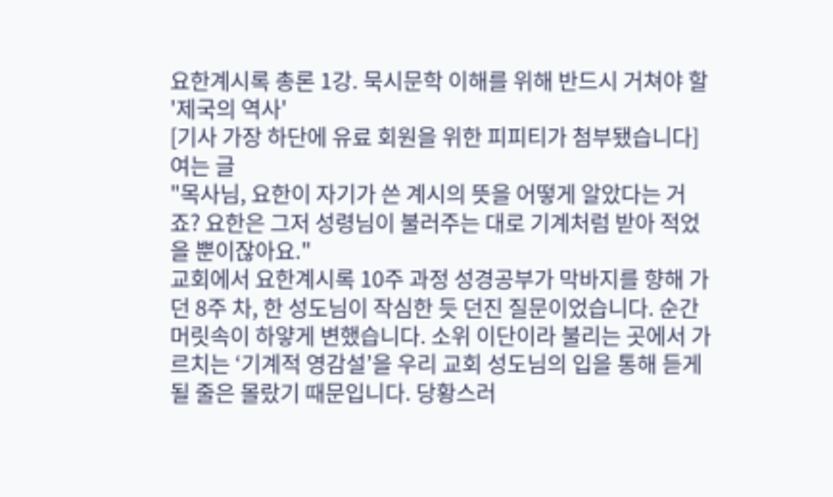요한계시록 총론 1강. 묵시문학 이해를 위해 반드시 거쳐야 할 '제국의 역사'
[기사 가장 하단에 유료 회원을 위한 피피티가 첨부됐습니다]
여는 글
"목사님, 요한이 자기가 쓴 계시의 뜻을 어떻게 알았다는 거죠? 요한은 그저 성령님이 불러주는 대로 기계처럼 받아 적었을 뿐이잖아요."
교회에서 요한계시록 10주 과정 성경공부가 막바지를 향해 가던 8주 차, 한 성도님이 작심한 듯 던진 질문이었습니다. 순간 머릿속이 하얗게 변했습니다. 소위 이단이라 불리는 곳에서 가르치는 ‘기계적 영감설’을 우리 교회 성도님의 입을 통해 듣게 될 줄은 몰랐기 때문입니다. 당황스러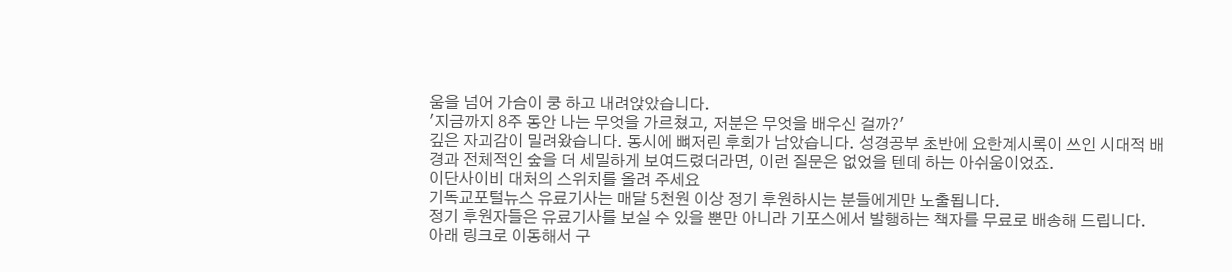움을 넘어 가슴이 쿵 하고 내려앉았습니다.
'지금까지 8주 동안 나는 무엇을 가르쳤고, 저분은 무엇을 배우신 걸까?'
깊은 자괴감이 밀려왔습니다. 동시에 뼈저린 후회가 남았습니다. 성경공부 초반에 요한계시록이 쓰인 시대적 배경과 전체적인 숲을 더 세밀하게 보여드렸더라면, 이런 질문은 없었을 텐데 하는 아쉬움이었죠.
이단사이비 대처의 스위치를 올려 주세요
기독교포털뉴스 유료기사는 매달 5천원 이상 정기 후원하시는 분들에게만 노출됩니다.
정기 후원자들은 유료기사를 보실 수 있을 뿐만 아니라 기포스에서 발행하는 책자를 무료로 배송해 드립니다.
아래 링크로 이동해서 구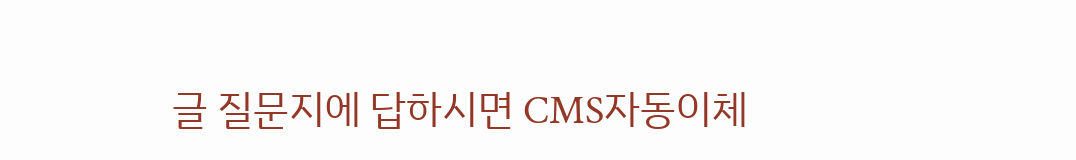글 질문지에 답하시면 CMS자동이체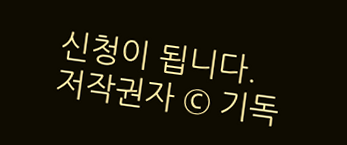신청이 됩니다.
저작권자 © 기독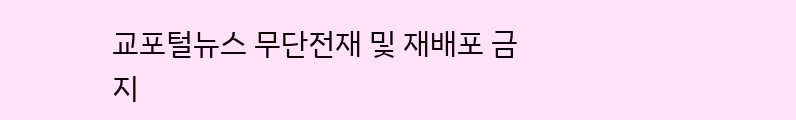교포털뉴스 무단전재 및 재배포 금지